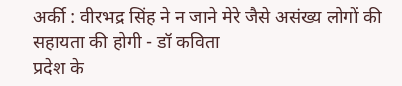अर्की : वीरभद्र सिंह ने न जाने मेरे जैसे असंख्य लोगों की सहायता की होगी - डॉ कविता
प्रदेश के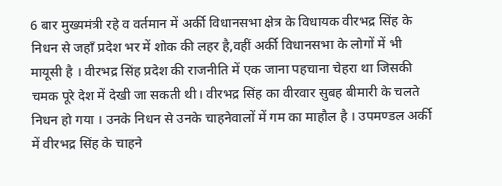6 बार मुख्यमंत्री रहे व वर्तमान में अर्की विधानसभा क्षेत्र के विधायक वीरभद्र सिंह के निधन से जहाँ प्रदेश भर में शोक की लहर है,वहीं अर्की विधानसभा के लोगों में भी मायूसी है । वीरभद्र सिंह प्रदेश की राजनीति में एक जाना पहचाना चेहरा था जिसकी चमक पूरे देश में देखी जा सकती थी। वीरभद्र सिंह का वीरवार सुबह बीमारी के चलते निधन हो गया । उनके निधन से उनके चाहनेवालों में गम का माहौल है । उपमण्डल अर्की में वीरभद्र सिंह के चाहने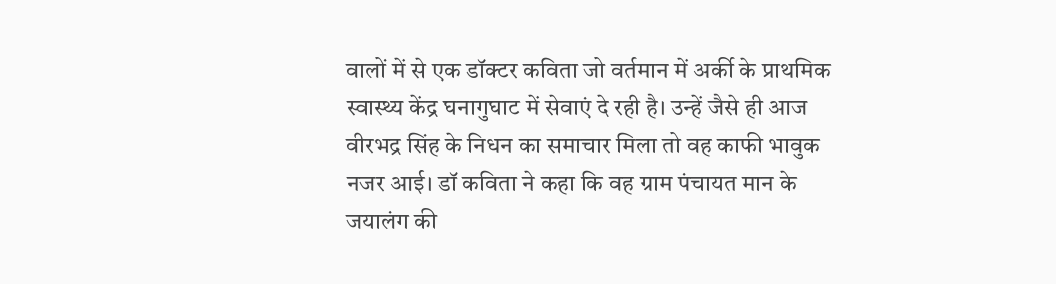वालों में से एक डॉक्टर कविता जो वर्तमान में अर्की के प्राथमिक स्वास्थ्य केंद्र घनागुघाट में सेवाएं दे रही है। उन्हें जैसे ही आज वीरभद्र सिंह के निधन का समाचार मिला तो वह काफी भावुक नजर आई। डॉ कविता ने कहा कि वह ग्राम पंचायत मान के जयालंग की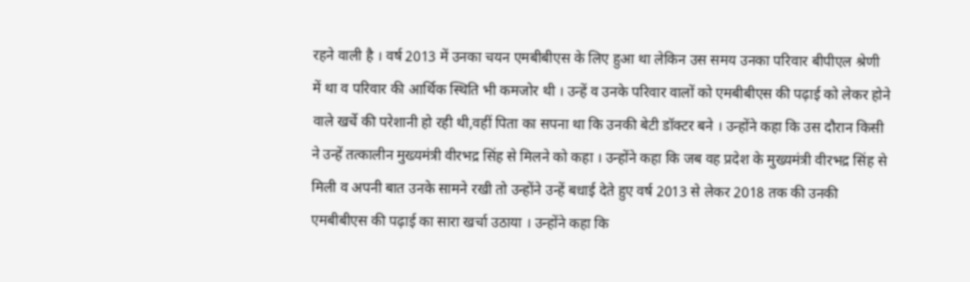रहने वाली है । वर्ष 2013 में उनका चयन एमबीबीएस के लिए हुआ था लेकिन उस समय उनका परिवार बीपीएल श्रेणी में था व परिवार की आर्थिक स्थिति भी कमजोर थी । उन्हें व उनके परिवार वालों को एमबीबीएस की पढ़ाई को लेकर होने वाले खर्चे की परेशानी हो रही थी,वहीं पिता का सपना था कि उनकी बेटी डॉक्टर बने । उन्होंने कहा कि उस दौरान किसी ने उन्हें तत्कालीन मुख्यमंत्री वीरभद्र सिंह से मिलने को कहा । उन्होंने कहा कि जब वह प्रदेश के मुख्यमंत्री वीरभद्र सिंह से मिली व अपनी बात उनके सामने रखी तो उन्होंने उन्हें बधाई देते हुए वर्ष 2013 से लेकर 2018 तक की उनकी एमबीबीएस की पढ़ाई का सारा खर्चा उठाया । उन्होंने कहा कि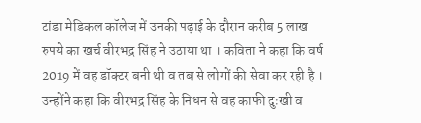टांडा मेडिकल कॉलेज में उनकी पढ़ाई के दौरान करीब 5 लाख रुपये का खर्च वीरभद्र सिंह ने उठाया था । कविता ने कहा कि वर्ष 2019 में वह डॉक्टर बनी थी व तब से लोगों की सेवा कर रही है । उन्होंने कहा कि वीरभद्र सिंह के निधन से वह काफी दुःखी व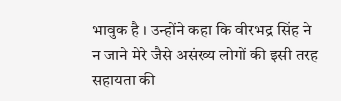भावुक है । उन्होंने कहा कि वीरभद्र सिंह ने न जाने मेरे जैसे असंख्य लोगों की इसी तरह सहायता की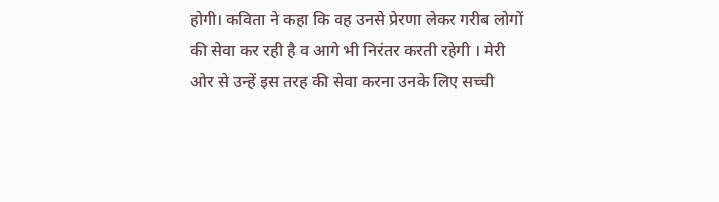होगी। कविता ने कहा कि वह उनसे प्रेरणा लेकर गरीब लोगों की सेवा कर रही है व आगे भी निरंतर करती रहेगी । मेरी ओर से उन्हें इस तरह की सेवा करना उनके लिए सच्ची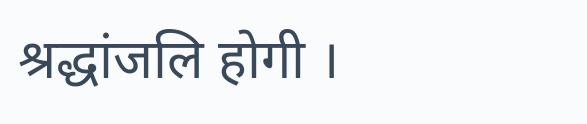श्रद्धांजलि होगी ।